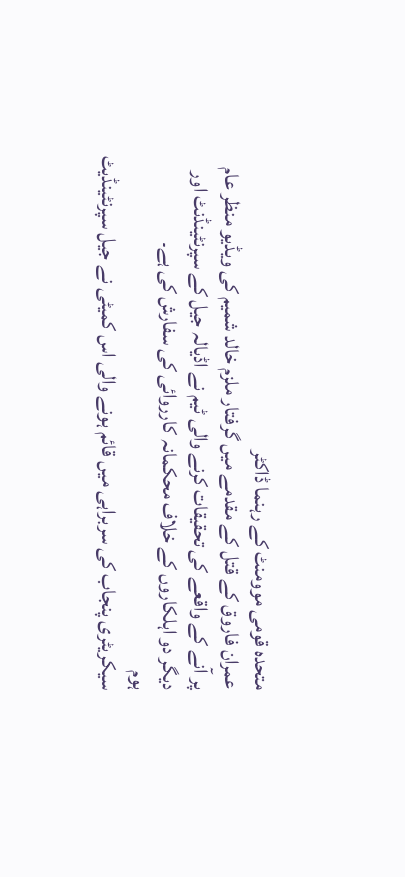متحدہ قومی موومنٹ کے رہنما ڈاکٹر
عمران فاروق کے قتل کے مقدمے میں گرفتار ملزم خالد شمیم کی ویڈیو منظر عام
پر آنے کے واقعے کی تحقیقات کرنے والی ٹیم نے اڈیالہ جیل کے سپرنٹینڈنٹ اور
دیگر دو اہلکاروں کے خلاف محکمانہ کارروائی کی سفارش کی ہے۔
ہوم
سیکریٹری پنجاب کی سربراہی میں قائم ہونے والی اس کمیٹی نے جیل سپرنٹینڈیٹ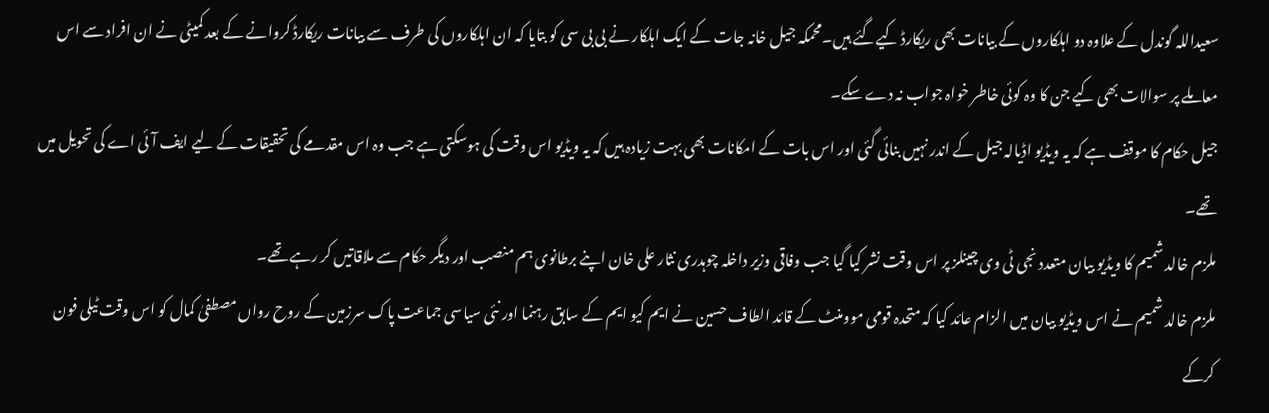سعیداللہ گوندل کے علاوہ دو اہلکاروں کے بیانات بھی ریکارڈ کیےگئے ہیں۔محمکہ جیل خانہ جات کے ایک اہلکار نے بی بی سی کو بتایا کہ ان اہلکاروں کی طرف سے بیانات ریکارڈ کروانے کے بعد کمیٹی نے ان افراد سے اس معاملے پر سوالات بھی کیے جن کا وہ کوئی خاطر خواہ جواب نہ دے سکے۔
جیل حکام کا موقف ہے کہ یہ ویڈیو اڈیالہ جیل کے اندر نہیں بنائی گئی اور اس بات کے امکانات بھی بہت زیادہ ہیں کہ یہ ویڈیو اس وقت کی ہوسکتی ہے جب وہ اس مقدمے کی تحقیقات کے لیے ایف آئی اے کی تحویل میں تھے۔
ملزم خالد شمیم کا ویڈیو بیان متعدد نجی ٹی وی چینلز پر اس وقت نشر کیا گیا جب وفاقی وزیر داخلہ چوہدری نثار علی خان اپنے برطانوی ہم منصب اور دیگر حکام سے ملاقاتیں کر رہے تھے۔
ملزم خالد شمیم نے اس ویڈیو بیان میں الزام عائد کیا کہ متحدہ قومی موومنٹ کے قائد الطاف حسین نے ایم کیو ایم کے سابق رہنما اور نئی سیاسی جماعت پاک سرزمین کے روح رواں مصطفیٰ کمال کو اس وقت ٹیلی فون کرکے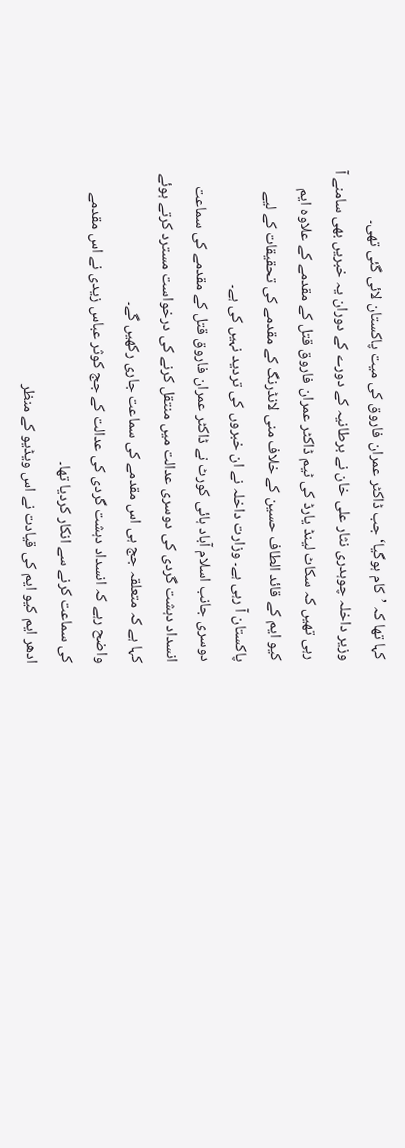کہا تھا کہ ’کام ہوگیا‘ جب ڈاکٹر عمران فاروق کی میت پاکستان لائی گئی تھی۔
وزیر داخلہ چوہدری نثار علی خان نے برطانیہ کے دورے کے دوران یہ خبریں بھی سامنے آ رہی تھیں کہ سکاٹ لینڈ یارڈ کی ٹیم ڈاکٹر عمران فاروق قتل کے مقدمے کے علاوہ ایم کیو ایم کے قائد الطاف حسین کے خلاف منی لانڈرنگ کے مقدمے کی تحقیقات کے لیے پاکستان آ رہی ہے۔ وزارت داخلہ نے ان خبروں کی تردید نہیں کی ہے۔
دوسری جانب اسلام آباد ہائی کورٹ نے ڈاکٹر عمران فاروق قتل کے مقدمے کی سماعت انسداد دہشت گردی کی دوسری عدالت میں منتقل کرنے کی درخواست مسترد کرتے ہوئے کہا ہے کہ متعلقہ جج ہی اس مقدمے کی سماعت جاری رکھیں گے۔
واضح رہے کہ انسداد دہشت گردی کی عدالت کے جج کوثر عباس زیدی نے اس مقدمے کی سماعت کرنے سے انکار کردیا تھا۔
ادھر ایم کیو ایم کی قیادت نے اس ویڈیو کے منظر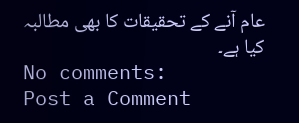عام آنے کے تحقیقات کا بھی مطالبہ کیا ہے۔
No comments:
Post a Comment